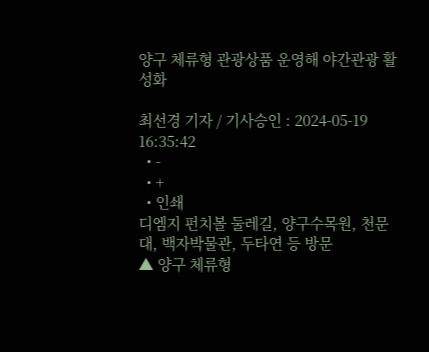양구 체류형 관광상품 운영해 야간관광 활성화

최선경 기자 / 기사승인 : 2024-05-19 16:35:42
  • -
  • +
  • 인쇄
디엠지 펀치볼 둘레길, 양구수목원, 천문대, 백자박물관, 두타연 등 방문
▲ 양구 체류형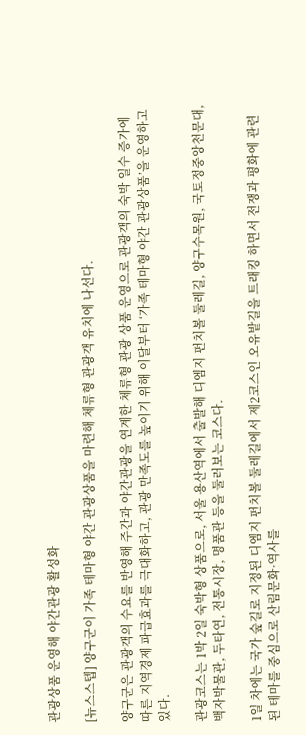관광상품 운영해 야간관광 활성화

[뉴스스텝] 양구군이 가족 테마형 야간 관광상품을 마련해 체류형 관광객 유치에 나선다.

양구군은 관광객의 수요를 반영해 주간과 야간관광을 연계한 체류형 관광 상품 운영으로 관광객의 숙박 일수 증가에 따른 지역경제 파급효과를 극대화하고, 관광 만족도를 높이기 위해 이달부터 ‘가족 테마형 야간 관광상품’을 운영하고 있다.

관광코스는 1박 2일 숙박형 상품으로, 서울 용산역에서 출발해 디엠지 펀치볼 둘레길, 양구수목원, 국토정중앙천문대, 백자박물관, 두타연, 전통시장, 명품관 등을 둘러보는 코스다.

1일 차에는 국가 숲길로 지정된 디엠지 펀치볼 둘레길에서 제2코스인 오유밭길을 트래킹 하면서 전쟁과 평화에 관련된 테마를 중심으로 산림문화·역사를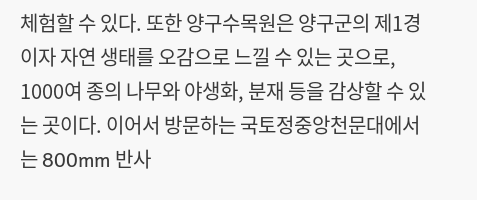체험할 수 있다. 또한 양구수목원은 양구군의 제1경이자 자연 생태를 오감으로 느낄 수 있는 곳으로, 1000여 종의 나무와 야생화, 분재 등을 감상할 수 있는 곳이다. 이어서 방문하는 국토정중앙천문대에서는 800mm 반사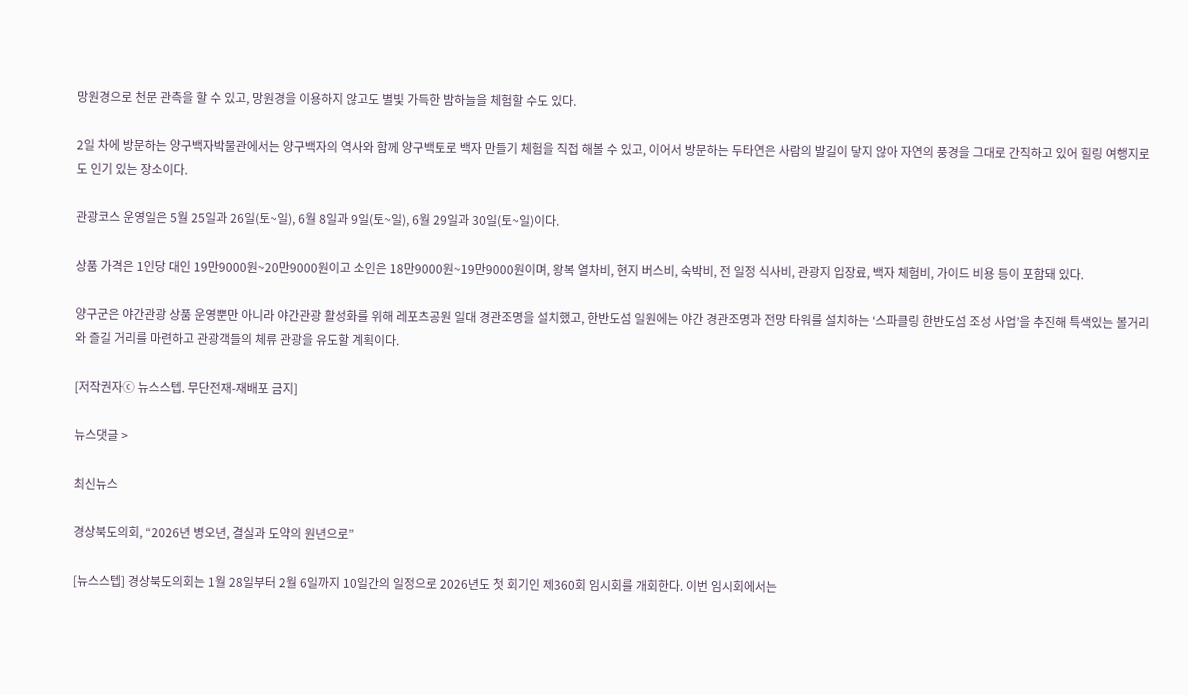망원경으로 천문 관측을 할 수 있고, 망원경을 이용하지 않고도 별빛 가득한 밤하늘을 체험할 수도 있다.

2일 차에 방문하는 양구백자박물관에서는 양구백자의 역사와 함께 양구백토로 백자 만들기 체험을 직접 해볼 수 있고, 이어서 방문하는 두타연은 사람의 발길이 닿지 않아 자연의 풍경을 그대로 간직하고 있어 힐링 여행지로도 인기 있는 장소이다.

관광코스 운영일은 5월 25일과 26일(토~일), 6월 8일과 9일(토~일), 6월 29일과 30일(토~일)이다.

상품 가격은 1인당 대인 19만9000원~20만9000원이고 소인은 18만9000원~19만9000원이며, 왕복 열차비, 현지 버스비, 숙박비, 전 일정 식사비, 관광지 입장료, 백자 체험비, 가이드 비용 등이 포함돼 있다.

양구군은 야간관광 상품 운영뿐만 아니라 야간관광 활성화를 위해 레포츠공원 일대 경관조명을 설치했고, 한반도섬 일원에는 야간 경관조명과 전망 타워를 설치하는 ‘스파클링 한반도섬 조성 사업’을 추진해 특색있는 볼거리와 즐길 거리를 마련하고 관광객들의 체류 관광을 유도할 계획이다.

[저작권자ⓒ 뉴스스텝. 무단전재-재배포 금지]

뉴스댓글 >

최신뉴스

경상북도의회, “2026년 병오년, 결실과 도약의 원년으로”

[뉴스스텝] 경상북도의회는 1월 28일부터 2월 6일까지 10일간의 일정으로 2026년도 첫 회기인 제360회 임시회를 개회한다. 이번 임시회에서는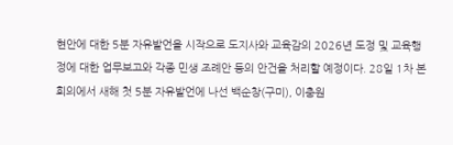현안에 대한 5분 자유발언을 시작으로 도지사와 교육감의 2026년 도정 및 교육행정에 대한 업무보고와 각종 민생 조례안 등의 안건을 처리할 예정이다. 28일 1차 본회의에서 새해 첫 5분 자유발언에 나선 백순창(구미), 이충원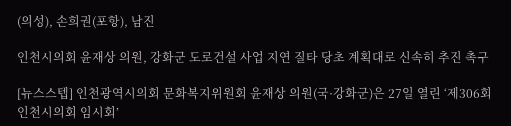(의성), 손희권(포항), 남진

인천시의회 윤재상 의원, 강화군 도로건설 사업 지연 질타 당초 계획대로 신속히 추진 촉구

[뉴스스텝] 인천광역시의회 문화복지위원회 윤재상 의원(국·강화군)은 27일 열린 ‘제306회 인천시의회 임시회’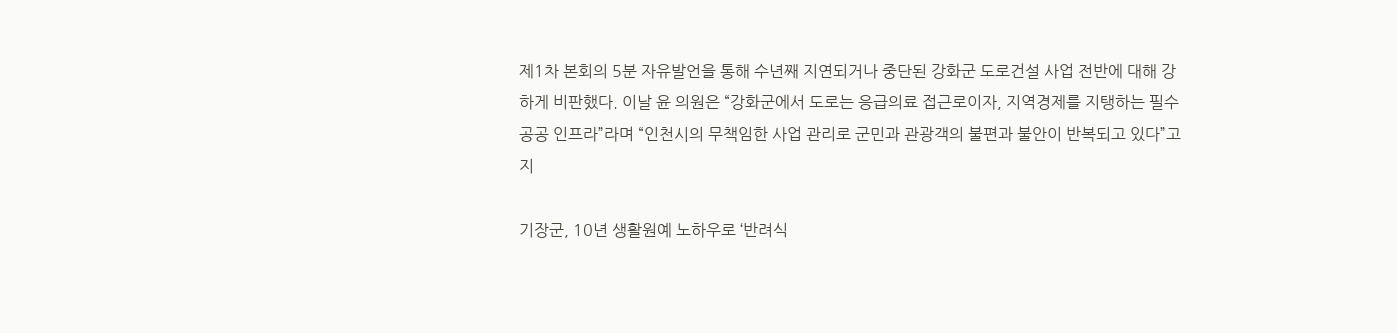제1차 본회의 5분 자유발언을 통해 수년째 지연되거나 중단된 강화군 도로건설 사업 전반에 대해 강하게 비판했다. 이날 윤 의원은 “강화군에서 도로는 응급의료 접근로이자, 지역경제를 지탱하는 필수 공공 인프라”라며 “인천시의 무책임한 사업 관리로 군민과 관광객의 불편과 불안이 반복되고 있다”고 지

기장군, 10년 생활원예 노하우로 ‘반려식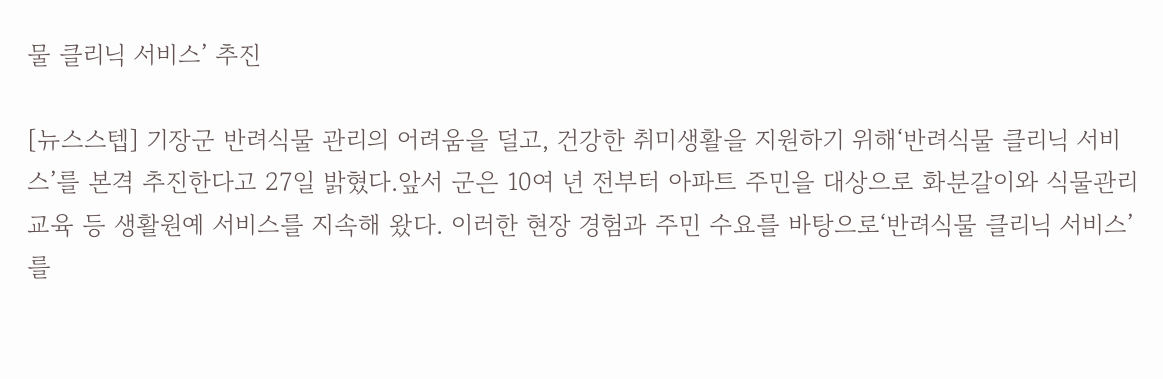물 클리닉 서비스’ 추진

[뉴스스텝] 기장군 반려식물 관리의 어려움을 덜고, 건강한 취미생활을 지원하기 위해‘반려식물 클리닉 서비스’를 본격 추진한다고 27일 밝혔다.앞서 군은 10여 년 전부터 아파트 주민을 대상으로 화분갈이와 식물관리 교육 등 생활원예 서비스를 지속해 왔다. 이러한 현장 경험과 주민 수요를 바탕으로‘반려식물 클리닉 서비스’를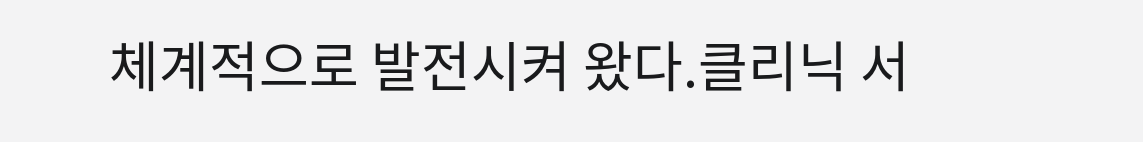체계적으로 발전시켜 왔다.클리닉 서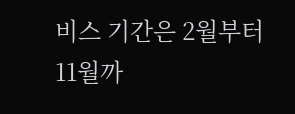비스 기간은 2월부터 11월까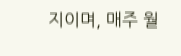지이며, 매주 월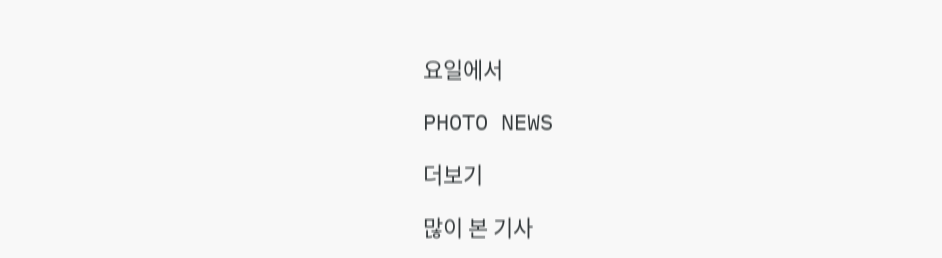요일에서

PHOTO NEWS

더보기

많이 본 기사